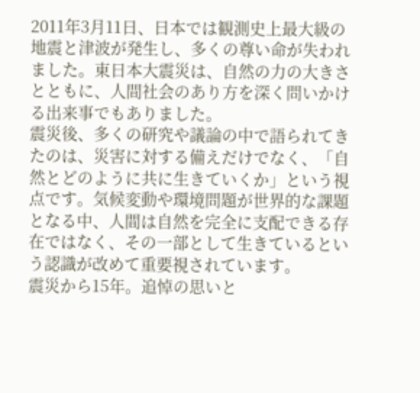2011年3月11日、日本では観測史上最大級の地震と津波が発生し、多くの尊い命が失われました。東日本大震災は、自然の力の大きさとともに、人間社会のあり方を深く問いかける出来事でもありました。
震災後、多くの研究や議論の中で語られてきたのは、災害に対する備えだけでなく、「自然とどのように共に生きていくか」という視点です。気候変動や環境問題が世界的な課題となる中、人間は自然を完全に支配できる存在ではなく、その一部として生きているという認識が改めて重要視されています。
震災から15年。追悼の思いと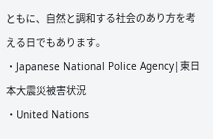ともに、自然と調和する社会のあり方を考える日でもあります。
・Japanese National Police Agency|東日本大震災被害状況
・United Nations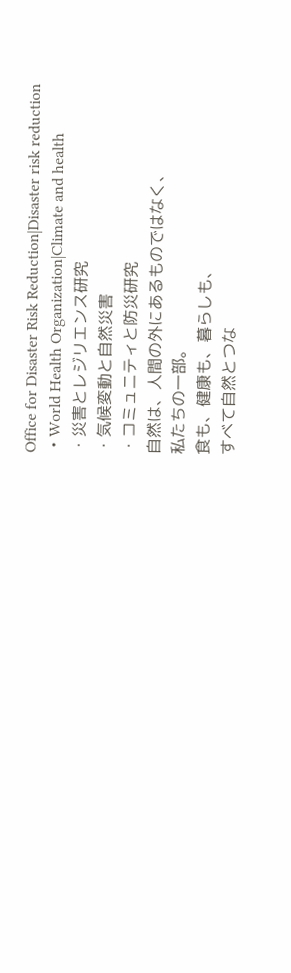Office for Disaster Risk Reduction|Disaster risk reduction
・World Health Organization|Climate and health
・災害とレジリエンス研究
・気候変動と自然災害
・コミュニティと防災研究
自然は、人間の外にあるものではなく、
私たちの一部。
食も、健康も、暮らしも、
すべて自然とつな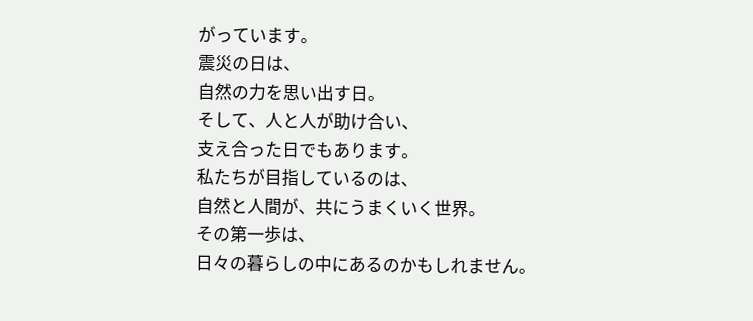がっています。
震災の日は、
自然の力を思い出す日。
そして、人と人が助け合い、
支え合った日でもあります。
私たちが目指しているのは、
自然と人間が、共にうまくいく世界。
その第一歩は、
日々の暮らしの中にあるのかもしれません。